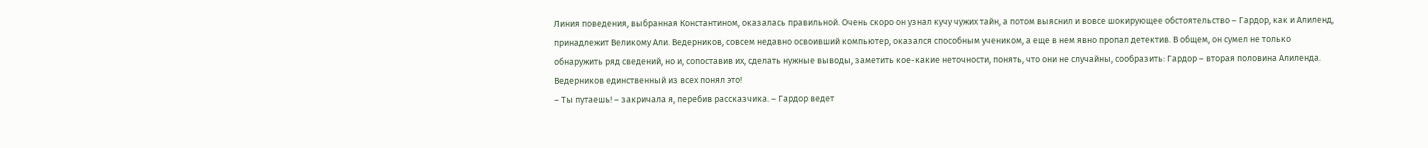Линия поведения, выбранная Константином, оказалась правильной. Очень скоро он узнал кучу чужих тайн, а потом выяснил и вовсе шокирующее обстоятельство – Гардор, как и Алиленд, принадлежит Великому Али. Ведерников, совсем недавно освоивший компьютер, оказался способным учеником, а еще в нем явно пропал детектив. В общем, он сумел не только обнаружить ряд сведений, но и, сопоставив их, сделать нужные выводы, заметить кое-какие неточности, понять, что они не случайны, сообразить: Гардор – вторая половина Алиленда. Ведерников единственный из всех понял это!
– Ты путаешь! – закричала я, перебив рассказчика. – Гардор ведет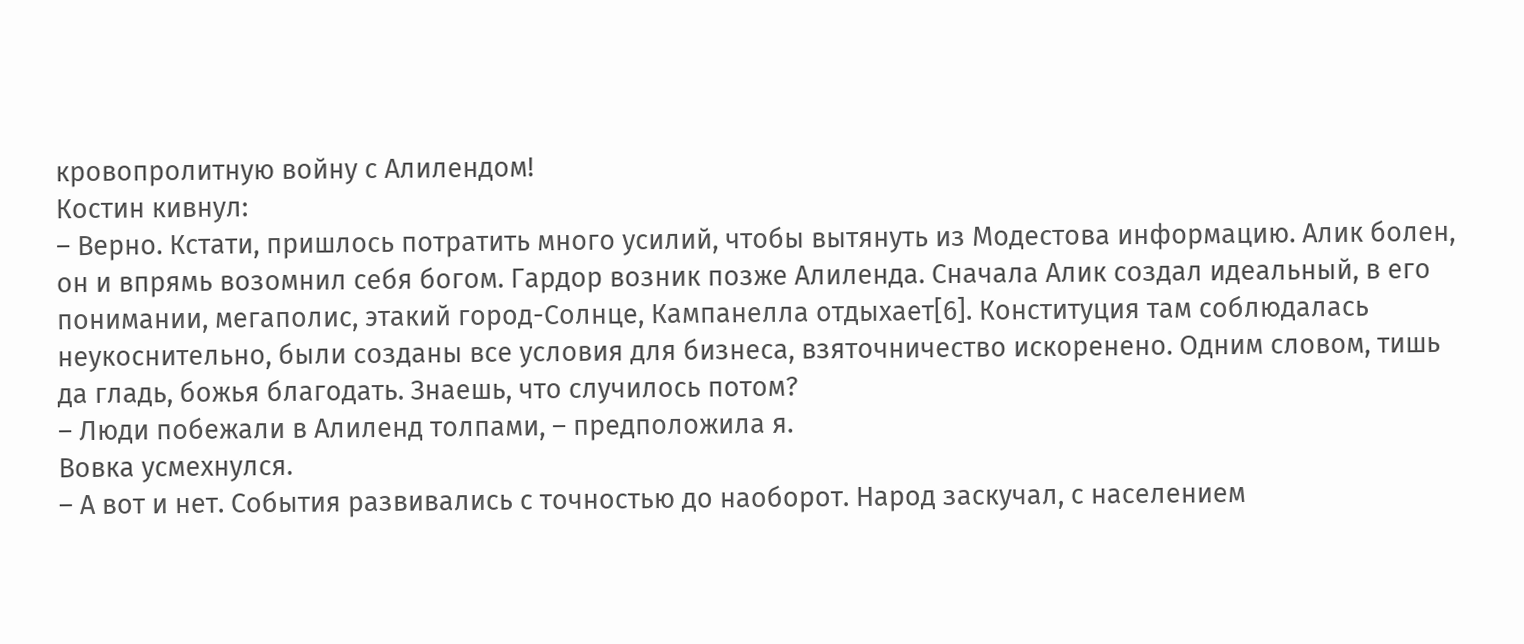кровопролитную войну с Алилендом!
Костин кивнул:
– Верно. Кстати, пришлось потратить много усилий, чтобы вытянуть из Модестова информацию. Алик болен, он и впрямь возомнил себя богом. Гардор возник позже Алиленда. Сначала Алик создал идеальный, в его понимании, мегаполис, этакий город-Солнце, Кампанелла отдыхает[6]. Конституция там соблюдалась неукоснительно, были созданы все условия для бизнеса, взяточничество искоренено. Одним словом, тишь да гладь, божья благодать. Знаешь, что случилось потом?
– Люди побежали в Алиленд толпами, – предположила я.
Вовка усмехнулся.
– А вот и нет. События развивались с точностью до наоборот. Народ заскучал, с населением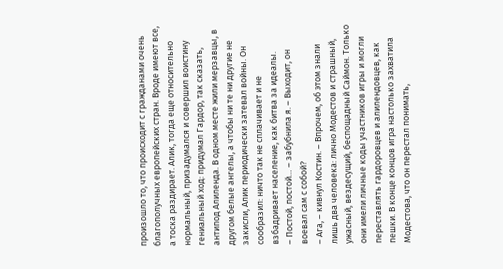произошло то, что происходит с гражданами очень благополучных европейских стран. Вроде имеют все, а тоска раздирает. Алик, тогда еще относительно нормальный, призадумался и совершил воистину гениальный ход: придумал Гардор, так сказать, антипод Алиленда. В одном месте жили мерзавцы, в другом белые ангелы, а чтобы ни те ни другие не закисли, Алик периодически затевал войны. Он сообразил: ничто так не сплачивает и не взбадривает население, как битва за идеалы.
– Постой, постой… – забубнила я. – Выходит, он воевал сам с собой?
– Ага, – кивнул Костин. – Впрочем, об этом знали лишь два человека: лично Модестов и страшный, ужасный, вездесущий, беспощадный Саймон. Только они имели личные коды участников игры и могли переставлять гардоровцев и алилендовцев, как пешки. В конце концов игра настолько захватила Модестова, что он перестал понимать,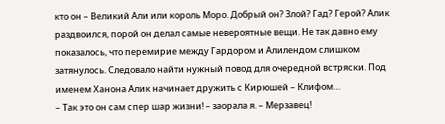кто он – Великий Али или король Моро. Добрый он? Злой? Гад? Герой? Алик раздвоился, порой он делал самые невероятные вещи. Не так давно ему показалось, что перемирие между Гардором и Алилендом слишком затянулось. Следовало найти нужный повод для очередной встряски. Под именем Ханона Алик начинает дружить с Кирюшей – Клифом…
– Так это он сам спер шар жизни! – заорала я. – Мерзавец!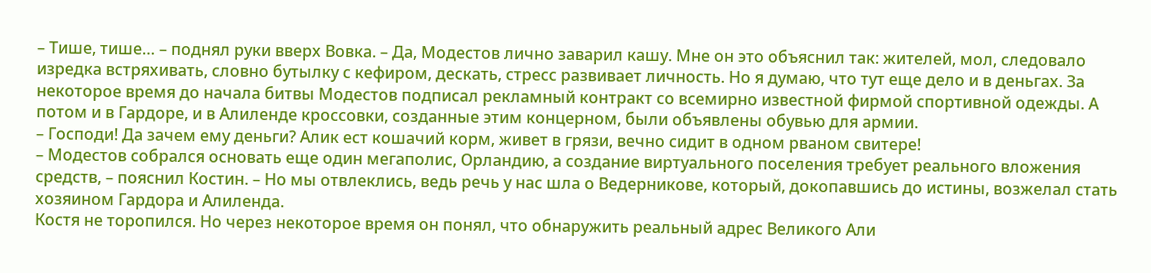– Тише, тише… – поднял руки вверх Вовка. – Да, Модестов лично заварил кашу. Мне он это объяснил так: жителей, мол, следовало изредка встряхивать, словно бутылку с кефиром, дескать, стресс развивает личность. Но я думаю, что тут еще дело и в деньгах. За некоторое время до начала битвы Модестов подписал рекламный контракт со всемирно известной фирмой спортивной одежды. А потом и в Гардоре, и в Алиленде кроссовки, созданные этим концерном, были объявлены обувью для армии.
– Господи! Да зачем ему деньги? Алик ест кошачий корм, живет в грязи, вечно сидит в одном рваном свитере!
– Модестов собрался основать еще один мегаполис, Орландию, а создание виртуального поселения требует реального вложения средств, – пояснил Костин. – Но мы отвлеклись, ведь речь у нас шла о Ведерникове, который, докопавшись до истины, возжелал стать хозяином Гардора и Алиленда.
Костя не торопился. Но через некоторое время он понял, что обнаружить реальный адрес Великого Али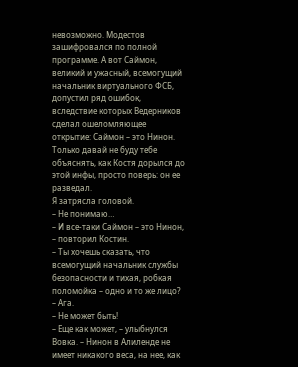невозможно. Модестов зашифровался по полной программе. А вот Саймон, великий и ужасный, всемогущий начальник виртуального ФСБ, допустил ряд ошибок, вследствие которых Ведерников сделал ошеломляющее открытие: Саймон – это Нинон. Только давай не буду тебе объяснять, как Костя дорылся до этой инфы, просто поверь: он ее разведал.
Я затрясла головой.
– Не понимаю…
– И все-таки Саймон – это Нинон, – повторил Костин.
– Ты хочешь сказать, что всемогущий начальник службы безопасности и тихая, робкая поломойка – одно и то же лицо?
– Ага.
– Не может быть!
– Еще как может, – улыбнулся Вовка. – Нинон в Алиленде не имеет никакого веса, на нее, как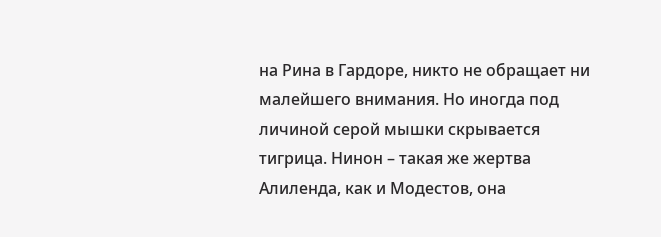на Рина в Гардоре, никто не обращает ни малейшего внимания. Но иногда под личиной серой мышки скрывается тигрица. Нинон – такая же жертва Алиленда, как и Модестов, она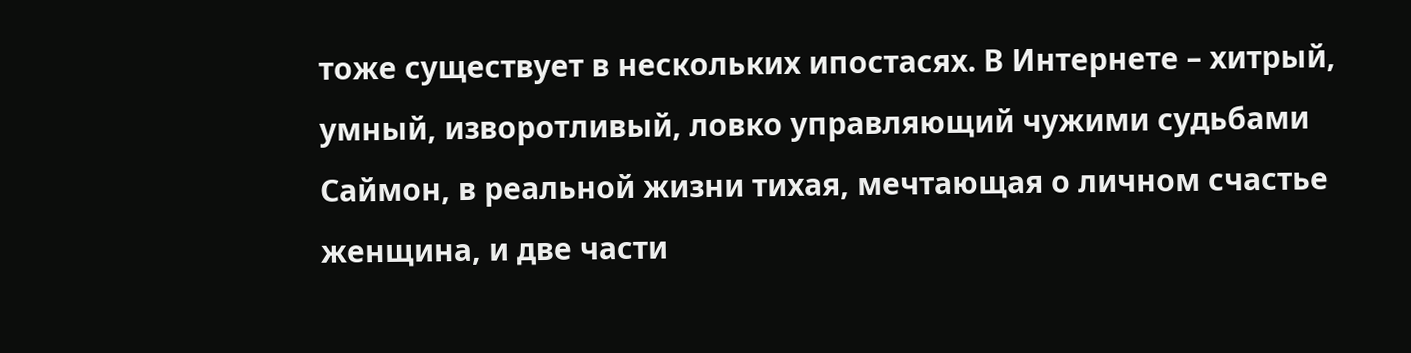тоже существует в нескольких ипостасях. В Интернете – хитрый, умный, изворотливый, ловко управляющий чужими судьбами Саймон, в реальной жизни тихая, мечтающая о личном счастье женщина, и две части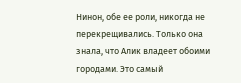Нинон, обе ее роли, никогда не перекрещивались. Только она знала, что Алик владеет обоими городами. Это самый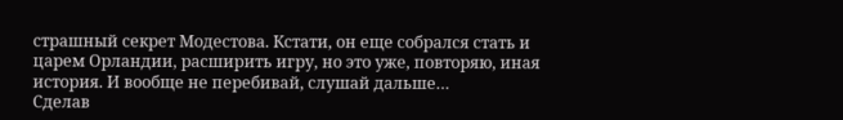страшный секрет Модестова. Кстати, он еще собрался стать и царем Орландии, расширить игру, но это уже, повторяю, иная история. И вообще не перебивай, слушай дальше…
Сделав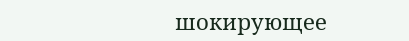шокирующее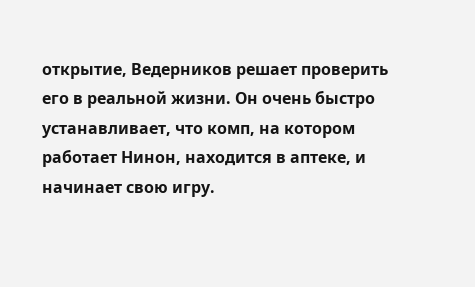открытие, Ведерников решает проверить его в реальной жизни. Он очень быстро устанавливает, что комп, на котором работает Нинон, находится в аптеке, и начинает свою игру.